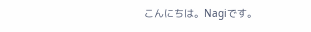こんにちは。Nagiです。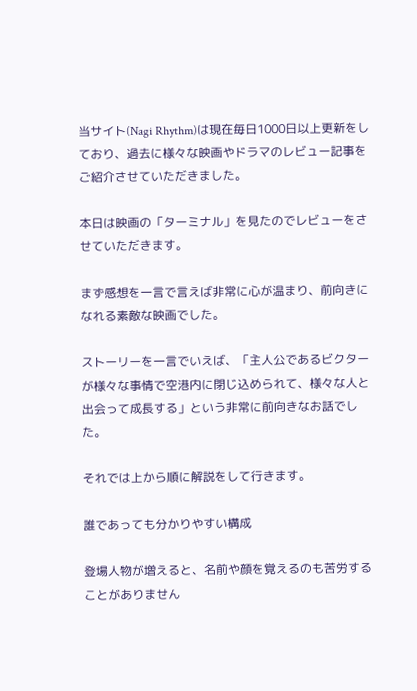当サイト(Nagi Rhythm)は現在毎日1000日以上更新をしており、過去に様々な映画やドラマのレビュー記事をご紹介させていただきました。

本日は映画の「ターミナル」を見たのでレビューをさせていただきます。

まず感想を一言で言えば非常に心が温まり、前向きになれる素敵な映画でした。

ストーリーを一言でいえば、「主人公であるビクターが様々な事情で空港内に閉じ込められて、様々な人と出会って成長する」という非常に前向きなお話でした。

それでは上から順に解説をして行きます。

誰であっても分かりやすい構成

登場人物が増えると、名前や顔を覚えるのも苦労することがありません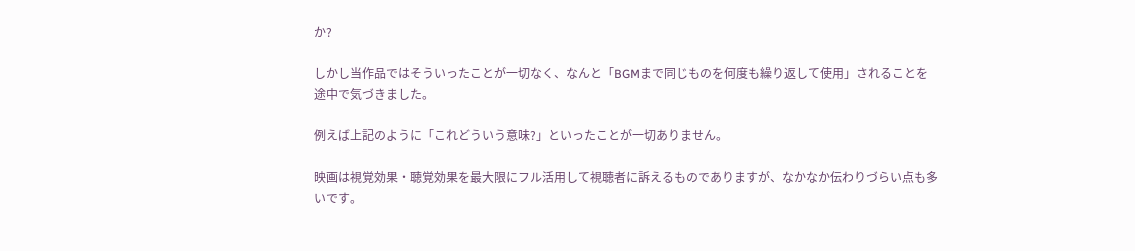か?

しかし当作品ではそういったことが一切なく、なんと「BGMまで同じものを何度も繰り返して使用」されることを途中で気づきました。

例えば上記のように「これどういう意味?」といったことが一切ありません。

映画は視覚効果・聴覚効果を最大限にフル活用して視聴者に訴えるものでありますが、なかなか伝わりづらい点も多いです。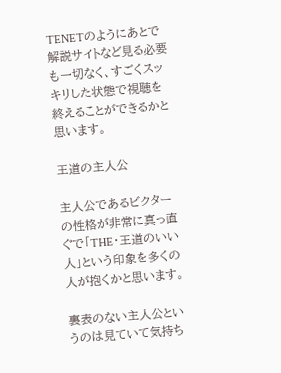TENETのようにあとで解説サイトなど見る必要も一切なく、すごくスッキリした状態で視聴を終えることができるかと思います。

王道の主人公

主人公であるビクターの性格が非常に真っ直ぐで「THE・王道のいい人」という印象を多くの人が抱くかと思います。

裏表のない主人公というのは見ていて気持ち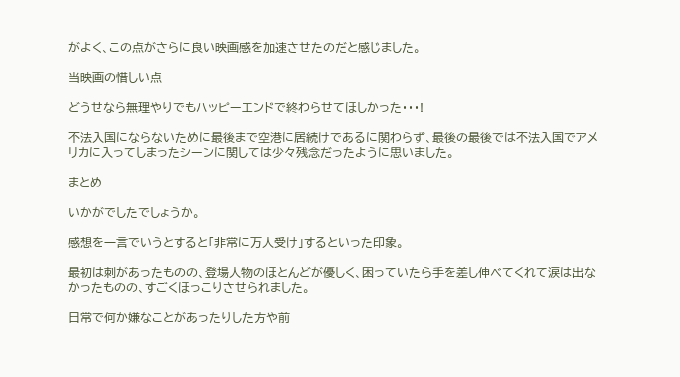がよく、この点がさらに良い映画感を加速させたのだと感じました。

当映画の惜しい点

どうせなら無理やりでもハッピーエンドで終わらせてほしかった・・・!

不法入国にならないために最後まで空港に居続けであるに関わらず、最後の最後では不法入国でアメリカに入ってしまったシーンに関しては少々残念だったように思いました。

まとめ

いかがでしたでしょうか。

感想を一言でいうとすると「非常に万人受け」するといった印象。

最初は刺があったものの、登場人物のほとんどが優しく、困っていたら手を差し伸べてくれて涙は出なかったものの、すごくほっこりさせられました。

日常で何か嫌なことがあったりした方や前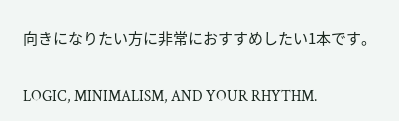向きになりたい方に非常におすすめしたい1本です。

LOGIC, MINIMALISM, AND YOUR RHYTHM.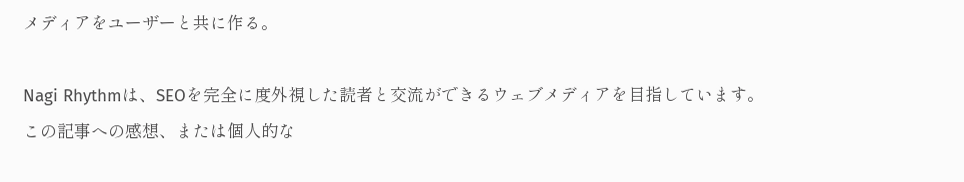メディアをユーザーと共に作る。

Nagi Rhythmは、SEOを完全に度外視した読者と交流ができるウェブメディアを目指しています。
この記事への感想、または個人的な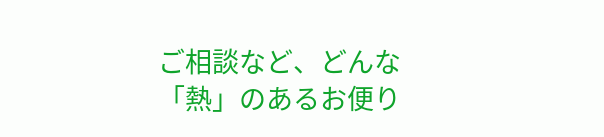ご相談など、どんな「熱」のあるお便り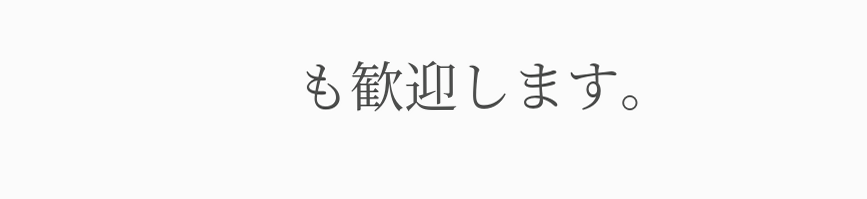も歓迎します。